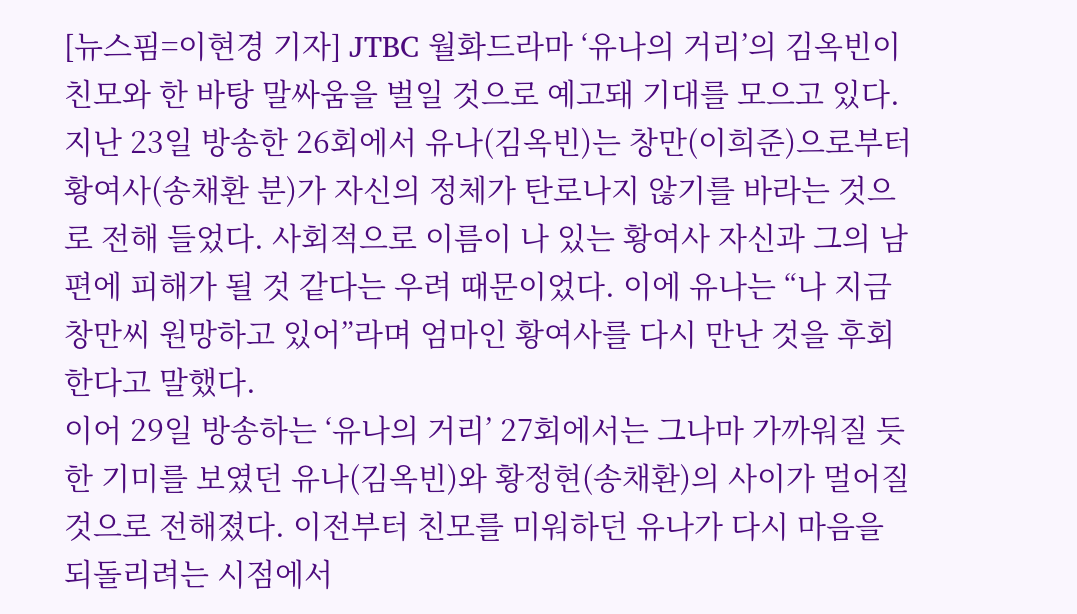[뉴스핌=이현경 기자] JTBC 월화드라마 ‘유나의 거리’의 김옥빈이 친모와 한 바탕 말싸움을 벌일 것으로 예고돼 기대를 모으고 있다.
지난 23일 방송한 26회에서 유나(김옥빈)는 창만(이희준)으로부터 황여사(송채환 분)가 자신의 정체가 탄로나지 않기를 바라는 것으로 전해 들었다. 사회적으로 이름이 나 있는 황여사 자신과 그의 남편에 피해가 될 것 같다는 우려 때문이었다. 이에 유나는 “나 지금 창만씨 원망하고 있어”라며 엄마인 황여사를 다시 만난 것을 후회한다고 말했다.
이어 29일 방송하는 ‘유나의 거리’ 27회에서는 그나마 가까워질 듯한 기미를 보였던 유나(김옥빈)와 황정현(송채환)의 사이가 멀어질 것으로 전해졌다. 이전부터 친모를 미워하던 유나가 다시 마음을 되돌리려는 시점에서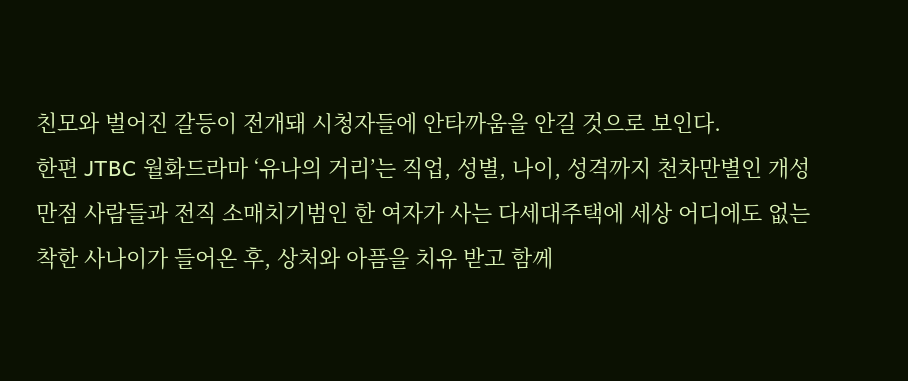친모와 벌어진 갈등이 전개돼 시청자들에 안타까움을 안길 것으로 보인다.
한편 JTBC 월화드라마 ‘유나의 거리’는 직업, 성별, 나이, 성격까지 천차만별인 개성만점 사람들과 전직 소매치기범인 한 여자가 사는 다세대주택에 세상 어디에도 없는 착한 사나이가 들어온 후, 상처와 아픔을 치유 받고 함께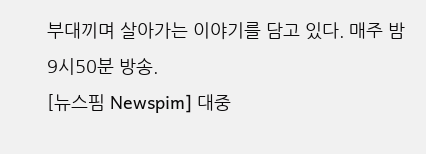부대끼며 살아가는 이야기를 담고 있다. 매주 밤 9시50분 방송.
[뉴스핌 Newspim] 대중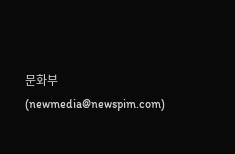문화부 (newmedia@newspim.com)